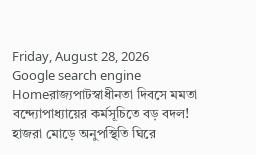Friday, August 28, 2026
Google search engine
Homeরাজ্যপাটস্বাধীনতা দিবসে মমতা বন্দ্যোপাধ্যায়ের কর্মসূচিতে বড় বদল! হাজরা মোড়ে অনুপস্থিতি ঘিরে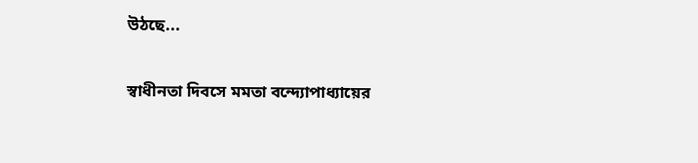উঠছে...

স্বাধীনতা দিবসে মমতা বন্দ্যোপাধ্যায়ের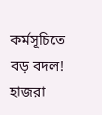কর্মসূচিতে বড় বদল! হাজরা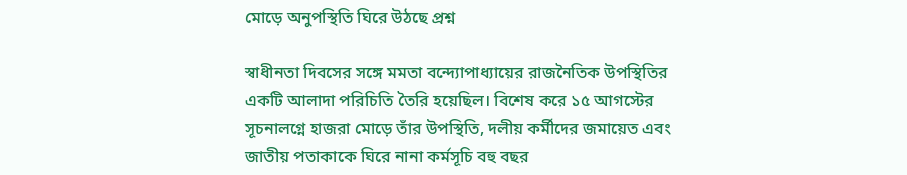মোড়ে অনুপস্থিতি ঘিরে উঠছে প্রশ্ন

স্বাধীনতা দিবসের সঙ্গে মমতা বন্দ্যোপাধ্যায়ের রাজনৈতিক উপস্থিতির একটি আলাদা পরিচিতি তৈরি হয়েছিল। বিশেষ করে ১৫ আগস্টের সূচনালগ্নে হাজরা মোড়ে তাঁর উপস্থিতি, দলীয় কর্মীদের জমায়েত এবং জাতীয় পতাকাকে ঘিরে নানা কর্মসূচি বহু বছর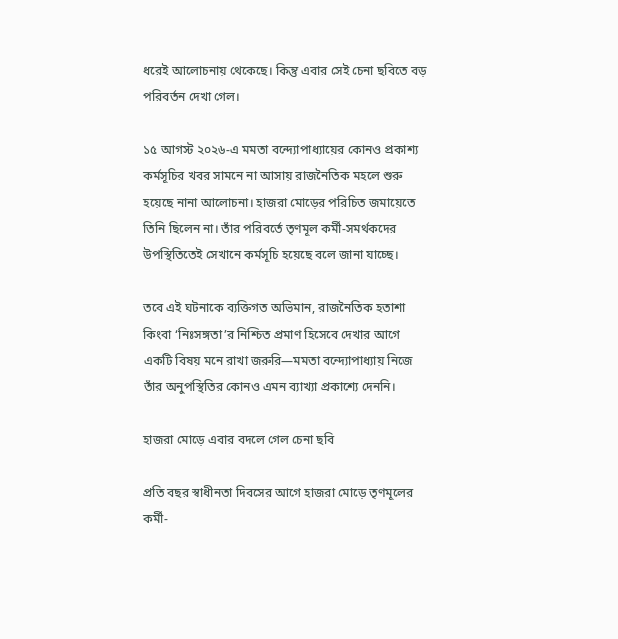ধরেই আলোচনায় থেকেছে। কিন্তু এবার সেই চেনা ছবিতে বড় পরিবর্তন দেখা গেল।

১৫ আগস্ট ২০২৬-এ মমতা বন্দ্যোপাধ্যায়ের কোনও প্রকাশ্য কর্মসূচির খবর সামনে না আসায় রাজনৈতিক মহলে শুরু হয়েছে নানা আলোচনা। হাজরা মোড়ের পরিচিত জমায়েতে তিনি ছিলেন না। তাঁর পরিবর্তে তৃণমূল কর্মী-সমর্থকদের উপস্থিতিতেই সেখানে কর্মসূচি হয়েছে বলে জানা যাচ্ছে।

তবে এই ঘটনাকে ব্যক্তিগত অভিমান, রাজনৈতিক হতাশা কিংবা ‘নিঃসঙ্গতা’র নিশ্চিত প্রমাণ হিসেবে দেখার আগে একটি বিষয় মনে রাখা জরুরি—মমতা বন্দ্যোপাধ্যায় নিজে তাঁর অনুপস্থিতির কোনও এমন ব্যাখ্যা প্রকাশ্যে দেননি।

হাজরা মোড়ে এবার বদলে গেল চেনা ছবি

প্রতি বছর স্বাধীনতা দিবসের আগে হাজরা মোড়ে তৃণমূলের কর্মী-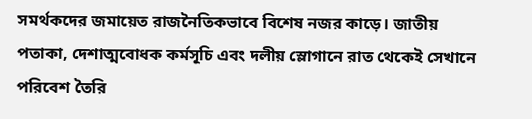সমর্থকদের জমায়েত রাজনৈতিকভাবে বিশেষ নজর কাড়ে। জাতীয় পতাকা, দেশাত্মবোধক কর্মসূচি এবং দলীয় স্লোগানে রাত থেকেই সেখানে পরিবেশ তৈরি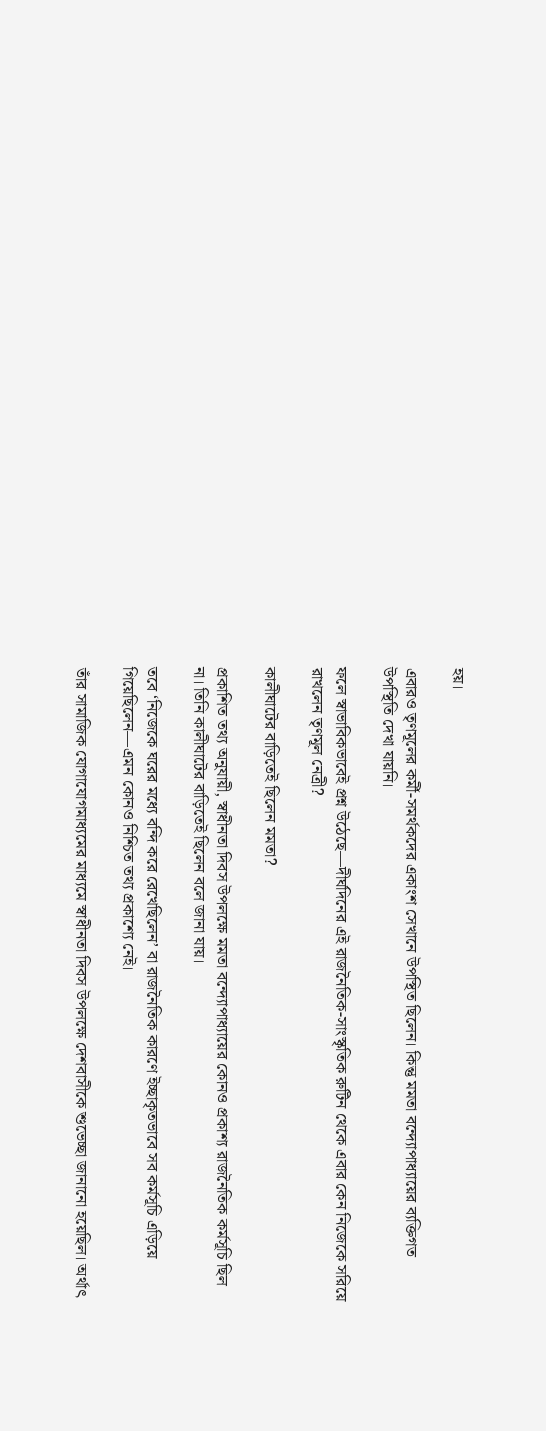হয়।

এবারও তৃণমূলের কর্মী-সমর্থকদের একাংশ সেখানে উপস্থিত ছিলেন। কিন্তু মমতা বন্দ্যোপাধ্যায়ের ব্যক্তিগত উপস্থিতি দেখা যায়নি।

ফলে স্বাভাবিকভাবেই প্রশ্ন উঠেছে—দীর্ঘদিনের এই রাজনৈতিক-সাংস্কৃতিক রুটিন থেকে এবার কেন নিজেকে সরিয়ে রাখলেন তৃণমূল নেত্রী?

কালীঘাটের বাড়িতেই ছিলেন মমতা?

প্রকাশিত তথ্য অনুযায়ী, স্বাধীনতা দিবস উপলক্ষে মমতা বন্দ্যোপাধ্যায়ের কোনও প্রকাশ্য রাজনৈতিক কর্মসূচি ছিল না। তিনি কালীঘাটের বাড়িতেই ছিলেন বলে জানা যায়।

তবে ‘নিজেকে ঘরের মধ্যে বন্দি করে রেখেছিলেন’ বা রাজনৈতিক কারণে ইচ্ছাকৃতভাবে সব কর্মসূচি এড়িয়ে গিয়েছিলেন—এমন কোনও নিশ্চিত তথ্য প্রকাশ্যে নেই।

তাঁর সামাজিক যোগাযোগমাধ্যমের মাধ্যমে স্বাধীনতা দিবস উপলক্ষে দেশবাসীকে শুভেচ্ছা জানানো হয়েছিল। অর্থাৎ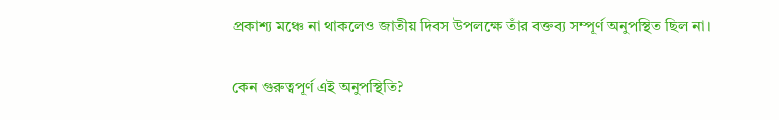প্রকাশ্য মঞ্চে না থাকলেও জাতীয় দিবস উপলক্ষে তাঁর বক্তব্য সম্পূর্ণ অনুপস্থিত ছিল না।

কেন গুরুত্বপূর্ণ এই অনুপস্থিতি?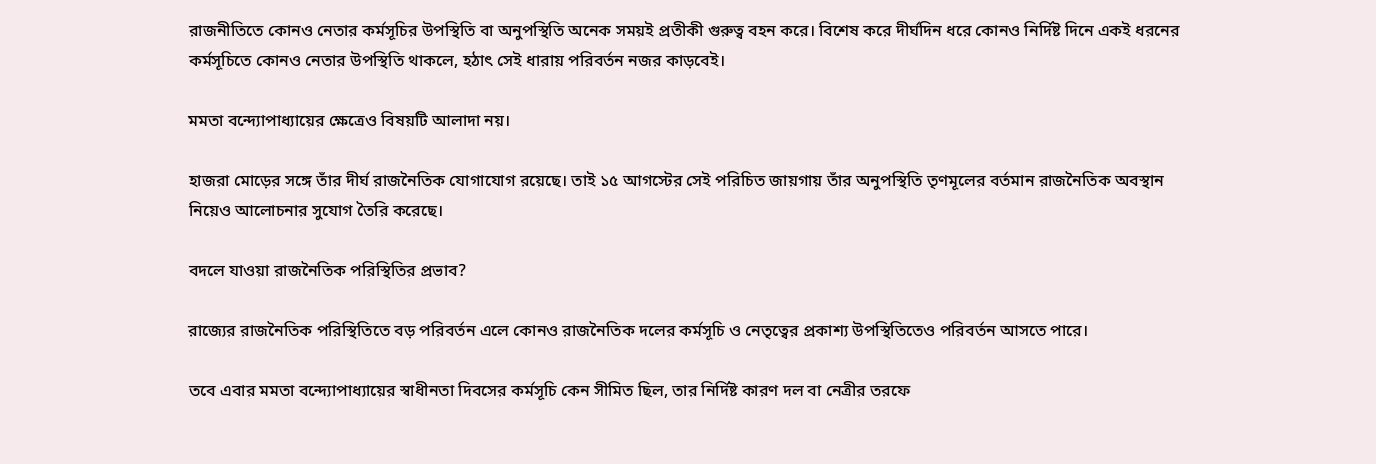রাজনীতিতে কোনও নেতার কর্মসূচির উপস্থিতি বা অনুপস্থিতি অনেক সময়ই প্রতীকী গুরুত্ব বহন করে। বিশেষ করে দীর্ঘদিন ধরে কোনও নির্দিষ্ট দিনে একই ধরনের কর্মসূচিতে কোনও নেতার উপস্থিতি থাকলে, হঠাৎ সেই ধারায় পরিবর্তন নজর কাড়বেই।

মমতা বন্দ্যোপাধ্যায়ের ক্ষেত্রেও বিষয়টি আলাদা নয়।

হাজরা মোড়ের সঙ্গে তাঁর দীর্ঘ রাজনৈতিক যোগাযোগ রয়েছে। তাই ১৫ আগস্টের সেই পরিচিত জায়গায় তাঁর অনুপস্থিতি তৃণমূলের বর্তমান রাজনৈতিক অবস্থান নিয়েও আলোচনার সুযোগ তৈরি করেছে।

বদলে যাওয়া রাজনৈতিক পরিস্থিতির প্রভাব?

রাজ্যের রাজনৈতিক পরিস্থিতিতে বড় পরিবর্তন এলে কোনও রাজনৈতিক দলের কর্মসূচি ও নেতৃত্বের প্রকাশ্য উপস্থিতিতেও পরিবর্তন আসতে পারে।

তবে এবার মমতা বন্দ্যোপাধ্যায়ের স্বাধীনতা দিবসের কর্মসূচি কেন সীমিত ছিল, তার নির্দিষ্ট কারণ দল বা নেত্রীর তরফে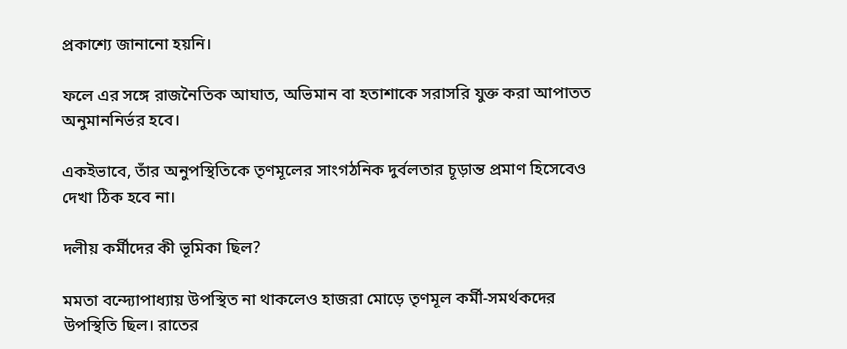প্রকাশ্যে জানানো হয়নি।

ফলে এর সঙ্গে রাজনৈতিক আঘাত, অভিমান বা হতাশাকে সরাসরি যুক্ত করা আপাতত অনুমাননির্ভর হবে।

একইভাবে, তাঁর অনুপস্থিতিকে তৃণমূলের সাংগঠনিক দুর্বলতার চূড়ান্ত প্রমাণ হিসেবেও দেখা ঠিক হবে না।

দলীয় কর্মীদের কী ভূমিকা ছিল?

মমতা বন্দ্যোপাধ্যায় উপস্থিত না থাকলেও হাজরা মোড়ে তৃণমূল কর্মী-সমর্থকদের উপস্থিতি ছিল। রাতের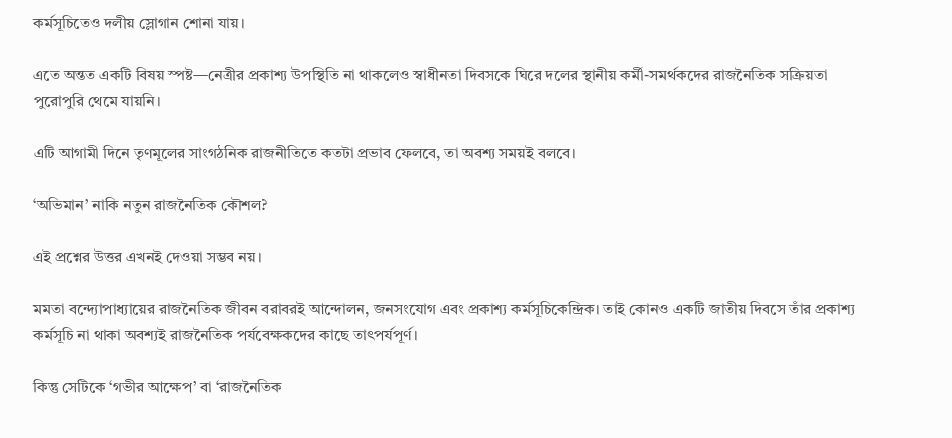কর্মসূচিতেও দলীয় স্লোগান শোনা যায়।

এতে অন্তত একটি বিষয় স্পষ্ট—নেত্রীর প্রকাশ্য উপস্থিতি না থাকলেও স্বাধীনতা দিবসকে ঘিরে দলের স্থানীয় কর্মী-সমর্থকদের রাজনৈতিক সক্রিয়তা পুরোপুরি থেমে যায়নি।

এটি আগামী দিনে তৃণমূলের সাংগঠনিক রাজনীতিতে কতটা প্রভাব ফেলবে, তা অবশ্য সময়ই বলবে।

‘অভিমান’ নাকি নতুন রাজনৈতিক কৌশল?

এই প্রশ্নের উত্তর এখনই দেওয়া সম্ভব নয়।

মমতা বন্দ্যোপাধ্যায়ের রাজনৈতিক জীবন বরাবরই আন্দোলন, জনসংযোগ এবং প্রকাশ্য কর্মসূচিকেন্দ্রিক। তাই কোনও একটি জাতীয় দিবসে তাঁর প্রকাশ্য কর্মসূচি না থাকা অবশ্যই রাজনৈতিক পর্যবেক্ষকদের কাছে তাৎপর্যপূর্ণ।

কিন্তু সেটিকে ‘গভীর আক্ষেপ’ বা ‘রাজনৈতিক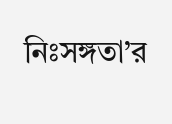নিঃসঙ্গতা’র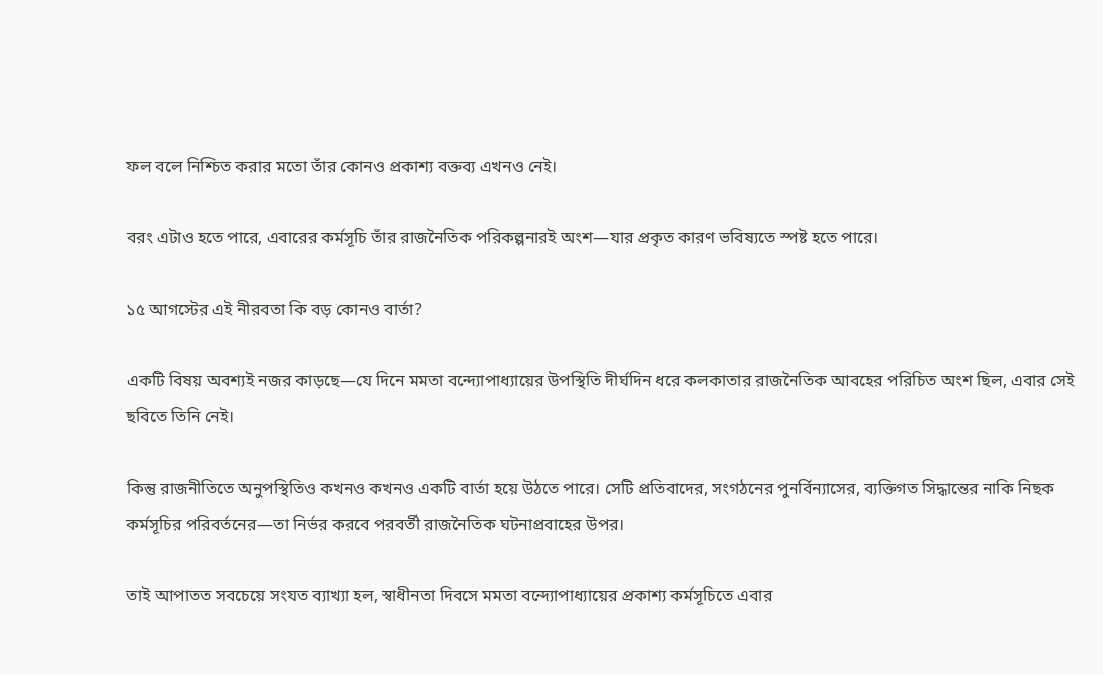ফল বলে নিশ্চিত করার মতো তাঁর কোনও প্রকাশ্য বক্তব্য এখনও নেই।

বরং এটাও হতে পারে, এবারের কর্মসূচি তাঁর রাজনৈতিক পরিকল্পনারই অংশ—যার প্রকৃত কারণ ভবিষ্যতে স্পষ্ট হতে পারে।

১৫ আগস্টের এই নীরবতা কি বড় কোনও বার্তা?

একটি বিষয় অবশ্যই নজর কাড়ছে—যে দিনে মমতা বন্দ্যোপাধ্যায়ের উপস্থিতি দীর্ঘদিন ধরে কলকাতার রাজনৈতিক আবহের পরিচিত অংশ ছিল, এবার সেই ছবিতে তিনি নেই।

কিন্তু রাজনীতিতে অনুপস্থিতিও কখনও কখনও একটি বার্তা হয়ে উঠতে পারে। সেটি প্রতিবাদের, সংগঠনের পুনর্বিন্যাসের, ব্যক্তিগত সিদ্ধান্তের নাকি নিছক কর্মসূচির পরিবর্তনের—তা নির্ভর করবে পরবর্তী রাজনৈতিক ঘটনাপ্রবাহের উপর।

তাই আপাতত সবচেয়ে সংযত ব্যাখ্যা হল, স্বাধীনতা দিবসে মমতা বন্দ্যোপাধ্যায়ের প্রকাশ্য কর্মসূচিতে এবার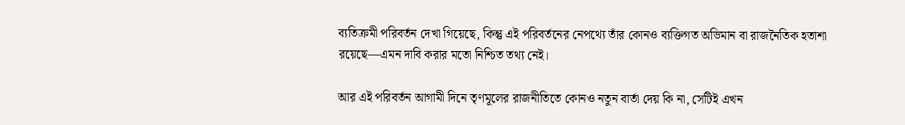ব্যতিক্রমী পরিবর্তন দেখা গিয়েছে, কিন্তু এই পরিবর্তনের নেপথ্যে তাঁর কোনও ব্যক্তিগত অভিমান বা রাজনৈতিক হতাশা রয়েছে—এমন দাবি করার মতো নিশ্চিত তথ্য নেই।

আর এই পরিবর্তন আগামী দিনে তৃণমূলের রাজনীতিতে কোনও নতুন বার্তা দেয় কি না, সেটিই এখন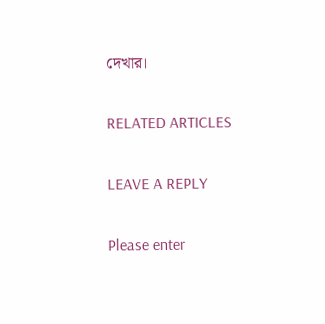দেখার।

RELATED ARTICLES

LEAVE A REPLY

Please enter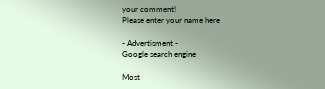your comment!
Please enter your name here

- Advertisment -
Google search engine

Most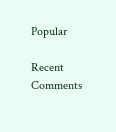Popular

Recent Comments